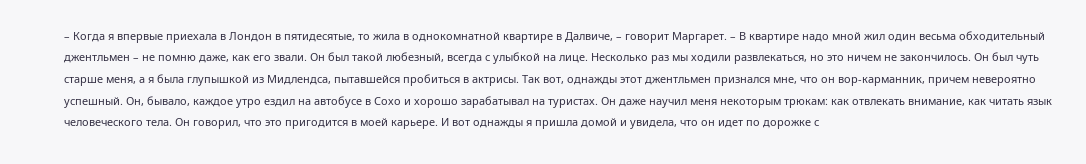– Когда я впервые приехала в Лондон в пятидесятые, то жила в однокомнатной квартире в Далвиче, – говорит Маргарет. – В квартире надо мной жил один весьма обходительный джентльмен – не помню даже, как его звали. Он был такой любезный, всегда с улыбкой на лице. Несколько раз мы ходили развлекаться, но это ничем не закончилось. Он был чуть старше меня, а я была глупышкой из Мидлендса, пытавшейся пробиться в актрисы. Так вот, однажды этот джентльмен признался мне, что он вор-карманник, причем невероятно успешный. Он, бывало, каждое утро ездил на автобусе в Сохо и хорошо зарабатывал на туристах. Он даже научил меня некоторым трюкам: как отвлекать внимание, как читать язык человеческого тела. Он говорил, что это пригодится в моей карьере. И вот однажды я пришла домой и увидела, что он идет по дорожке с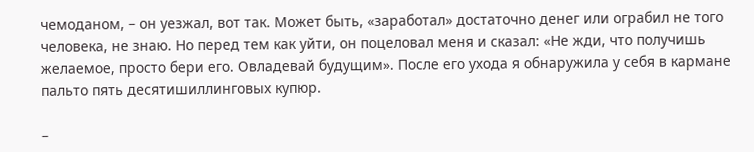чемоданом, – он уезжал, вот так. Может быть, «заработал» достаточно денег или ограбил не того человека, не знаю. Но перед тем как уйти, он поцеловал меня и сказал: «Не жди, что получишь желаемое, просто бери его. Овладевай будущим». После его ухода я обнаружила у себя в кармане пальто пять десятишиллинговых купюр.

–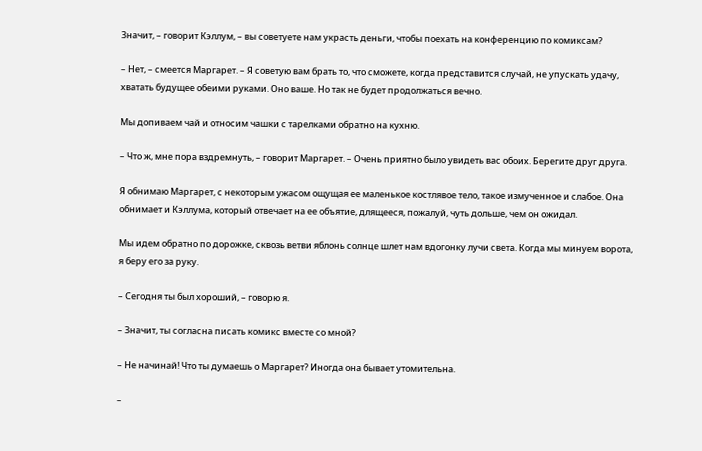Значит, – говорит Кэллум, – вы советуете нам украсть деньги, чтобы поехать на конференцию по комиксам?

– Нет, – смеется Маргарет. – Я советую вам брать то, что сможете, когда представится случай, не упускать удачу, хватать будущее обеими руками. Оно ваше. Но так не будет продолжаться вечно.

Мы допиваем чай и относим чашки с тарелками обратно на кухню.

– Что ж, мне пора вздремнуть, – говорит Маргарет. – Очень приятно было увидеть вас обоих. Берегите друг друга.

Я обнимаю Маргарет, с некоторым ужасом ощущая ее маленькое костлявое тело, такое измученное и слабое. Она обнимает и Кэллума, который отвечает на ее объятие, длящееся, пожалуй, чуть дольше, чем он ожидал.

Мы идем обратно по дорожке, сквозь ветви яблонь солнце шлет нам вдогонку лучи света. Когда мы минуем ворота, я беру его за руку.

– Сегодня ты был хороший, – говорю я.

– Значит, ты согласна писать комикс вместе со мной?

– Не начинай! Что ты думаешь о Маргарет? Иногда она бывает утомительна.

–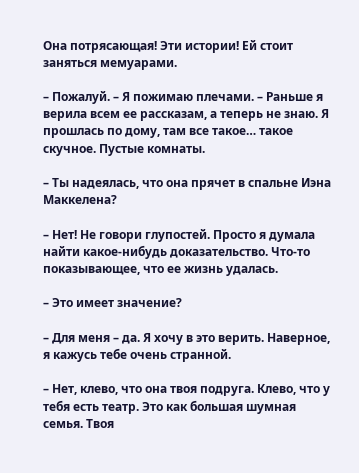Она потрясающая! Эти истории! Ей стоит заняться мемуарами.

– Пожалуй. – Я пожимаю плечами. – Раньше я верила всем ее рассказам, а теперь не знаю. Я прошлась по дому, там все такое… такое скучное. Пустые комнаты.

– Ты надеялась, что она прячет в спальне Иэна Маккелена?

– Нет! Не говори глупостей. Просто я думала найти какое-нибудь доказательство. Что-то показывающее, что ее жизнь удалась.

– Это имеет значение?

– Для меня – да. Я хочу в это верить. Наверное, я кажусь тебе очень странной.

– Нет, клево, что она твоя подруга. Клево, что у тебя есть театр. Это как большая шумная семья. Твоя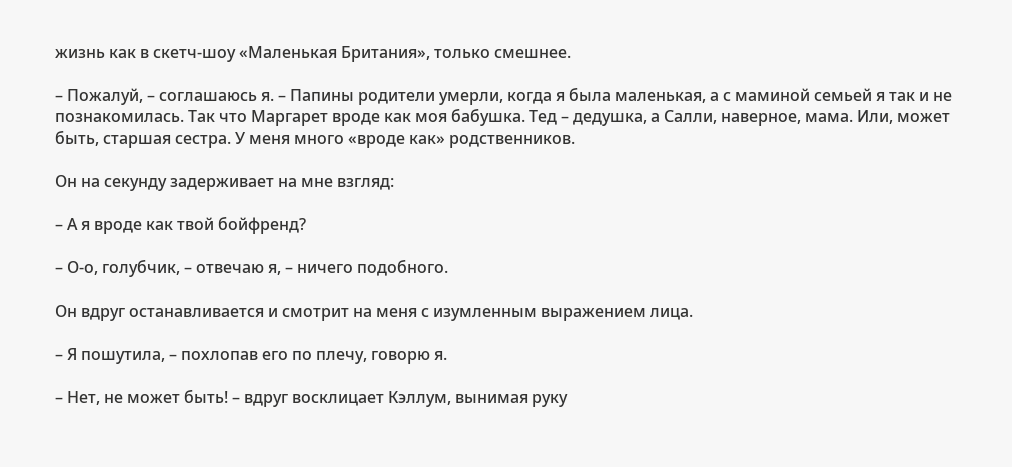жизнь как в скетч-шоу «Маленькая Британия», только смешнее.

– Пожалуй, – соглашаюсь я. – Папины родители умерли, когда я была маленькая, а с маминой семьей я так и не познакомилась. Так что Маргарет вроде как моя бабушка. Тед – дедушка, а Салли, наверное, мама. Или, может быть, старшая сестра. У меня много «вроде как» родственников.

Он на секунду задерживает на мне взгляд:

– А я вроде как твой бойфренд?

– О-о, голубчик, – отвечаю я, – ничего подобного.

Он вдруг останавливается и смотрит на меня с изумленным выражением лица.

– Я пошутила, – похлопав его по плечу, говорю я.

– Нет, не может быть! – вдруг восклицает Кэллум, вынимая руку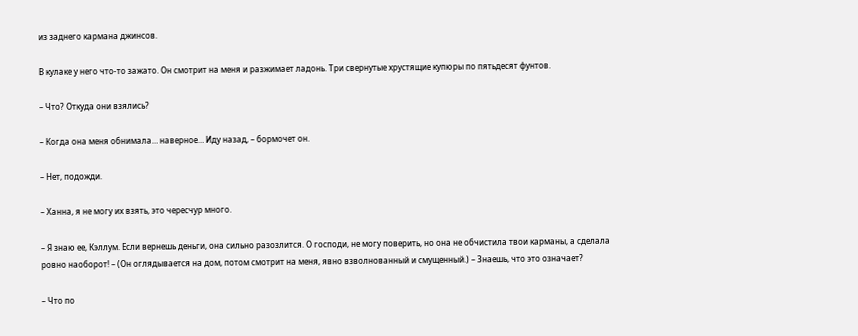из заднего кармана джинсов.

В кулаке у него что-то зажато. Он смотрит на меня и разжимает ладонь. Три свернутые хрустящие купюры по пятьдесят фунтов.

– Что? Откуда они взялись?

– Когда она меня обнимала… наверное… Иду назад, – бормочет он.

– Нет, подожди.

– Ханна, я не могу их взять, это чересчур много.

– Я знаю ее, Кэллум. Если вернешь деньги, она сильно разозлится. О господи, не могу поверить, но она не обчистила твои карманы, а сделала ровно наоборот! – (Он оглядывается на дом, потом смотрит на меня, явно взволнованный и смущенный.) – Знаешь, что это означает?

– Что по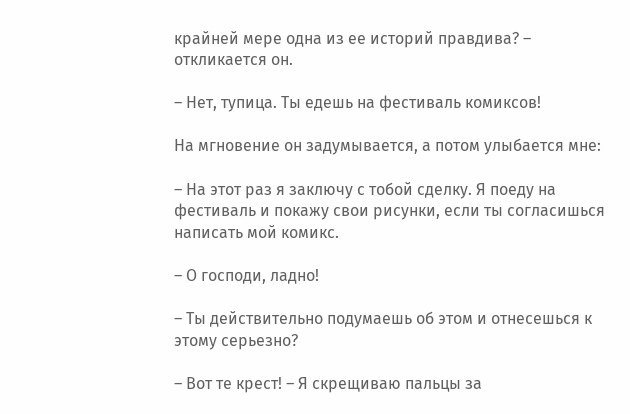крайней мере одна из ее историй правдива? – откликается он.

– Нет, тупица. Ты едешь на фестиваль комиксов!

На мгновение он задумывается, а потом улыбается мне:

– На этот раз я заключу с тобой сделку. Я поеду на фестиваль и покажу свои рисунки, если ты согласишься написать мой комикс.

– О господи, ладно!

– Ты действительно подумаешь об этом и отнесешься к этому серьезно?

– Вот те крест! – Я скрещиваю пальцы за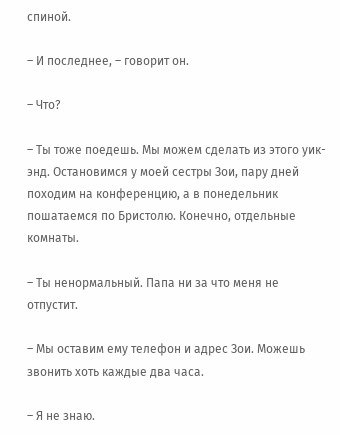спиной.

– И последнее, – говорит он.

– Что?

– Ты тоже поедешь. Мы можем сделать из этого уик-энд. Остановимся у моей сестры Зои, пару дней походим на конференцию, а в понедельник пошатаемся по Бристолю. Конечно, отдельные комнаты.

– Ты ненормальный. Папа ни за что меня не отпустит.

– Мы оставим ему телефон и адрес Зои. Можешь звонить хоть каждые два часа.

– Я не знаю.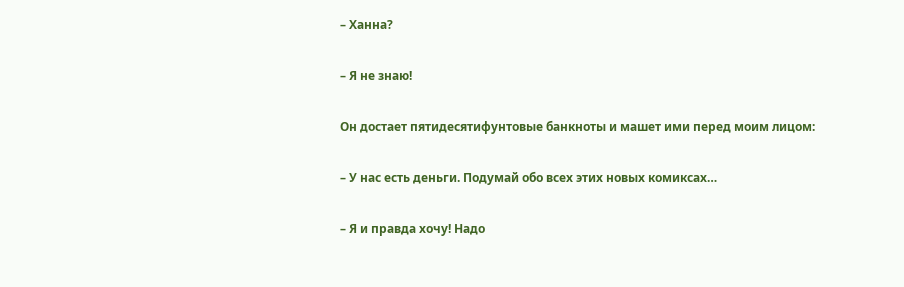– Ханна?

– Я не знаю!

Он достает пятидесятифунтовые банкноты и машет ими перед моим лицом:

– У нас есть деньги. Подумай обо всех этих новых комиксах…

– Я и правда хочу! Надо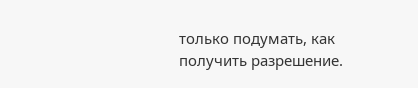только подумать, как получить разрешение.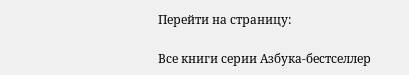Перейти на страницу:

Все книги серии Азбука-бестселлер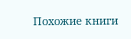Похожие книги